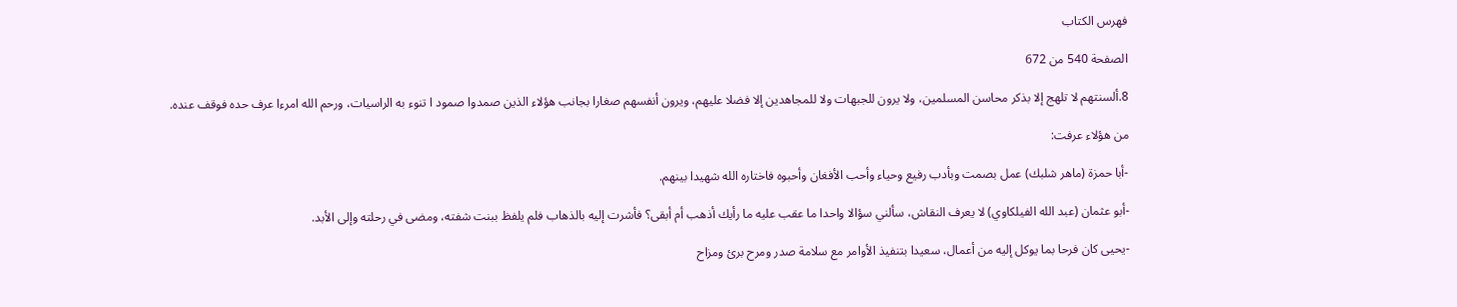فهرس الكتاب

الصفحة 540 من 672

8.ألسنتهم لا تلهج إلا بذكر محاسن المسلمين، ولا يرون للجبهات ولا للمجاهدين إلا فضلا عليهم، ويرون أنفسهم صغارا بجانب هؤلاء الذين صمدوا صمود ا تنوء به الراسيات، ورحم الله امرءا عرف حده فوقف عنده.

من هؤلاء عرفت:

-أبا حمزة (ماهر شلبك) عمل بصمت وبأدب رفيع وحياء وأحب الأفغان وأحبوه فاختاره الله شهيدا بينهم.

-أبو عثمان (عبد الله الفيلكاوي) لا يعرف النقاش، سألني سؤالا واحدا ما عقب عليه ما رأيك أذهب أم أبقى؟ فأشرت إليه بالذهاب فلم يلفظ ببنت شفته، ومضى في رحلته وإلى الأبد.

-يحيى كان فرحا بما يوكل إليه من أعمال، سعيدا بتنفيذ الأوامر مع سلامة صدر ومرح برئ ومزاح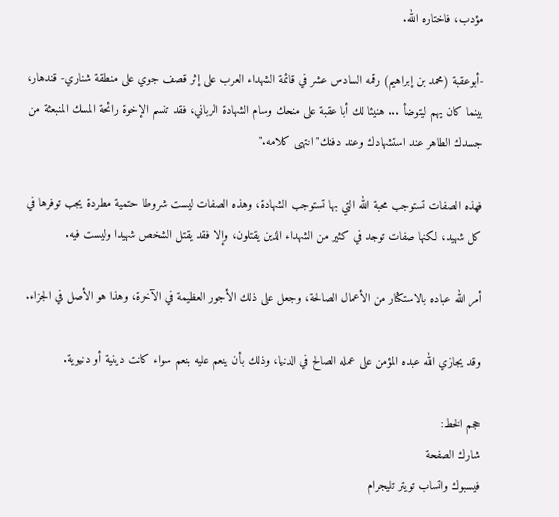مؤدب، فاختاره الله.

-أبوعقبة (محمد بن إبراهيم) رقمه السادس عشر في قائمة الشهداء العرب على إثر قصف جوي على منطقة شناري- قندهار، بينما كان يهم ليتوضأ ... هنيئا لك أبا عقبة على منحك وسام الشهادة الرباني، فقد تنسم الإخوة رائحة المسك المنبعثة من جسدك الطاهر عند استشهادك وعند دفنك"انتهى كلامه."

فهذه الصفات تستوجب محبة الله التي بها تستوجب الشهادة، وهذه الصفات ليست شروطا حتمية مطردة يجب توفرها في كل شهيد، لكنها صفات توجد في كثير من الشهداء الذين يقتلون، وإلا فقد يقتل الشخص شهيدا وليست فيه.

أمر الله عباده بالاستكثار من الأعمال الصالحة، وجعل على ذلك الأجور العظيمة في الآخرة، وهذا هو الأصل في الجزاء.

وقد يجازي الله عبده المؤمن على عمله الصالح في الدنيا، وذلك بأن ينعم عليه بنعم سواء كانت دينية أو دنيوية.

حجم الخط:
شارك الصفحة
فيسبوك واتساب تويتر تليجرام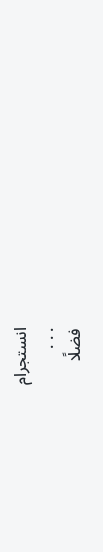انستجرام
. . .
فضلًا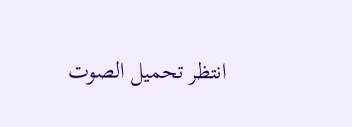انتظر تحميل الصوت